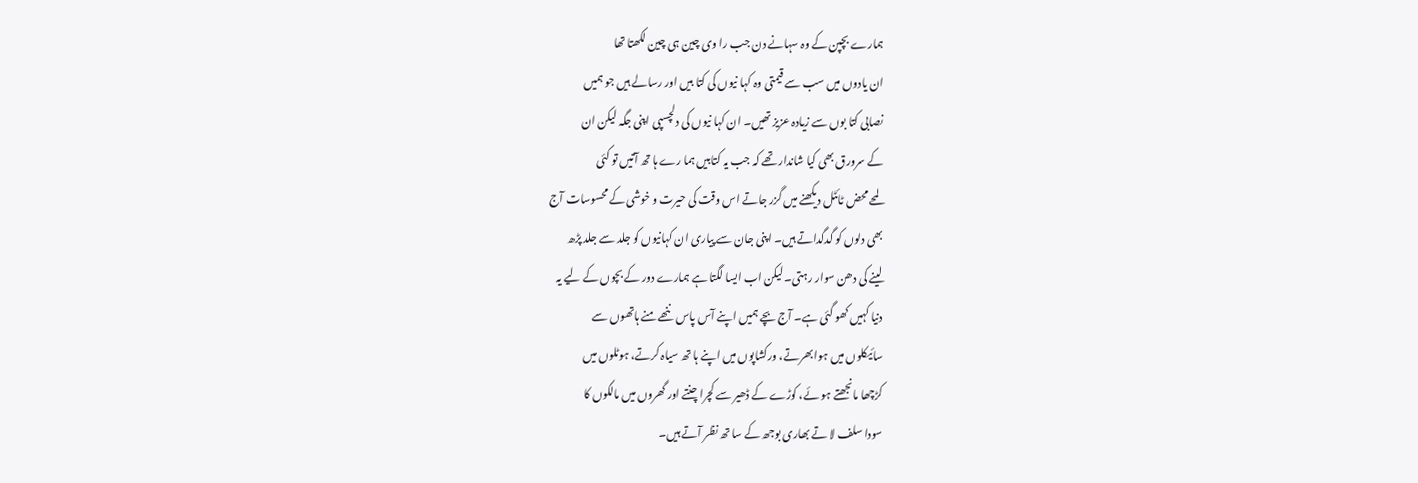ہمارے بچپن کے وہ سہانے دن جب را وی چین ہی چین لکھتا تھا
ان یادوں میں سب سے قیمتی وہ کہا نیوں کی کتا بیں اور رسالے ہیں جو ہمیں
نصابی کتا بوں سے زیادہ عزیز تھیں۔ ان کہا نیوں کی دلچسپی اپنی جگہ لیکن ان
کے سرورق بھی کیا شاندار تھے کہ جب یہ کتابیں ہما رے ہا تھ آتیں تو کئی
لمحے محض ٹائٹل دیکھنے میں گزر جاتے اس وقت کی حیرت و خوشی کے محسوسات آج
بھی دلوں کو گدگداتے ہیں۔ اپنی جان سے پیاری ان کہانیوں کو جلد سے جلد پڑھ
لینے کی دھن سوار رہتی۔ لیکن اب ایسا لگتا ہے ہمارے دور کے بچوں کے لیے یہ
دنیا کہیں کھو گئی ہے۔ آج بچے ہمیں اپنے آس پاس ننھے منے ہاتھوں سے
سائیکلوں میں ہوا بھرتے، ورکشاپوں میں اپنے ہا تھ سیاہ کرتے، ہوٹلوں میں
کڑچھا مانجھتے ہو ئے، کوڑے کے ڈھیر سے کچرا چنتے اور گھروں میں مالکوں کا
سودا سلف لا تے بھاری بوجھ کے سا تھ نظر آتے ہیں۔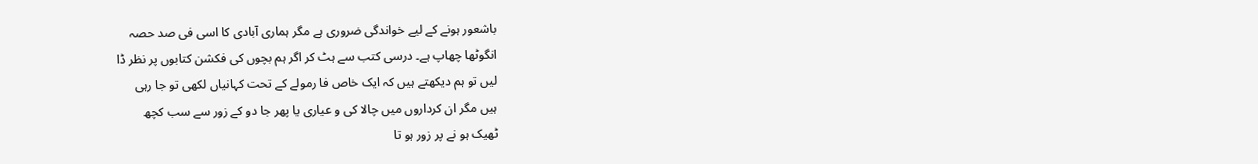باشعور ہونے کے لیے خواندگی ضروری ہے مگر ہماری آبادی کا اسی فی صد حصہ
انگوٹھا چھاپ ہے۔ درسی کتب سے ہٹ کر اگر ہم بچوں کی فکشن کتابوں پر نظر ڈا
لیں تو ہم دیکھتے ہیں کہ ایک خاص فا رمولے کے تحت کہانیاں لکھی تو جا رہی
ہیں مگر ان کرداروں میں چالا کی و عیاری یا پھر جا دو کے زور سے سب کچھ
ٹھیک ہو نے پر زور ہو تا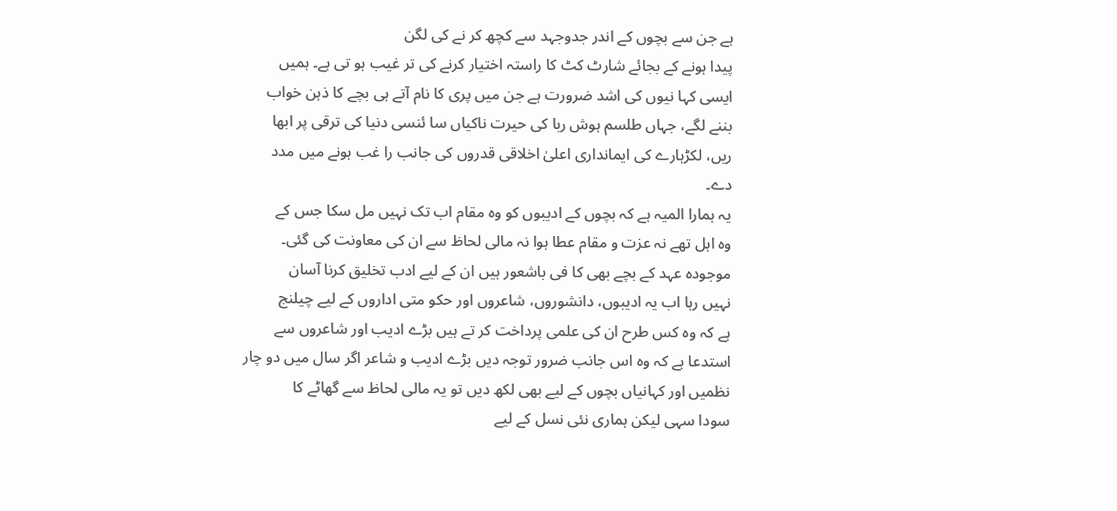ہے جن سے بچوں کے اندر جدوجہد سے کچھ کر نے کی لگن
پیدا ہونے کے بجائے شارٹ کٹ کا راستہ اختیار کرنے کی تر غیب ہو تی ہے۔ ہمیں
ایسی کہا نیوں کی اشد ضرورت ہے جن میں پری کا نام آتے ہی بچے کا ذہن خواب
بننے لگے، جہاں طلسم ہوش ربا کی حیرت ناکیاں سا ئنسی دنیا کی ترقی پر ابھا
ریں، لکڑہارے کی ایمانداری اعلیٰ اخلاقی قدروں کی جانب را غب ہونے میں مدد
دے۔
یہ ہمارا المیہ ہے کہ بچوں کے ادیبوں کو وہ مقام اب تک نہیں مل سکا جس کے
وہ اہل تھے نہ عزت و مقام عطا ہوا نہ مالی لحاظ سے ان کی معاونت کی گئی۔
موجودہ عہد کے بچے بھی کا فی باشعور ہیں ان کے لیے ادب تخلیق کرنا آسان
نہیں رہا اب یہ ادیبوں، دانشوروں، شاعروں اور حکو متی اداروں کے لیے چیلنج
ہے کہ وہ کس طرح ان کی علمی پرداخت کر تے ہیں بڑے ادیب اور شاعروں سے
استدعا ہے کہ وہ اس جانب ضرور توجہ دیں بڑے ادیب و شاعر اگر سال میں دو چار
نظمیں اور کہانیاں بچوں کے لیے بھی لکھ دیں تو یہ مالی لحاظ سے گھاٹے کا
سودا سہی لیکن ہماری نئی نسل کے لیے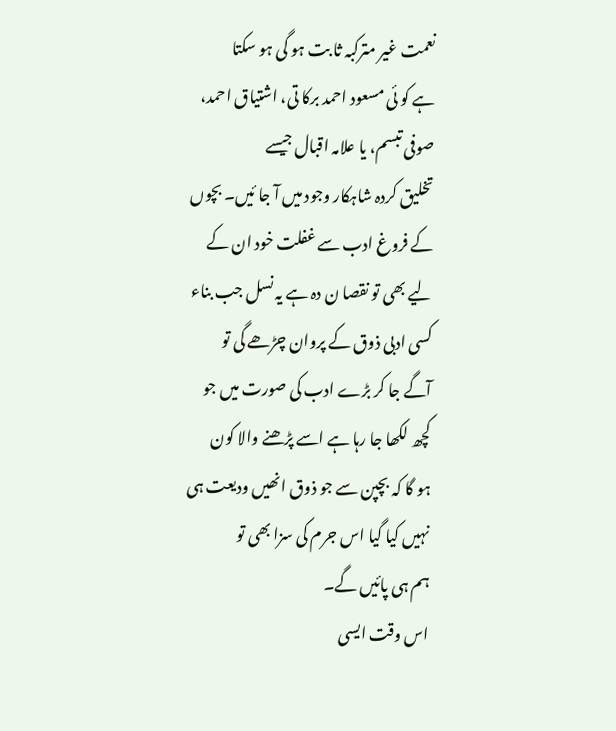نعمت غیر مترکبہ ثا بت ہو گی ہو سکتا
ہے کو ئی مسعود احمد برکا تی، اشتیاق احمد، صوفی تبسم، یا علامہ اقبال جیسے
تخلیق کردہ شاہکار وجود میں آ جا ئیں۔ بچوں کے فروغ ادب سے غفلت خود ان کے
لیے بھی تو نقصا ن دہ ہے یہ نسل جب بناء کسی ادبی ذوق کے پروان چڑھے گی تو
آگے جا کر بڑے ادب کی صورت میں جو کچھ لکھا جا رہا ہے اسے پڑھنے والا کون
ہو گا کہ بچپن سے جو ذوق انھیں ودیعت ہی نہیں کیا گیا اس جرم کی سزا بھی تو
ہم ہی پائیں گے۔
اس وقت ایسی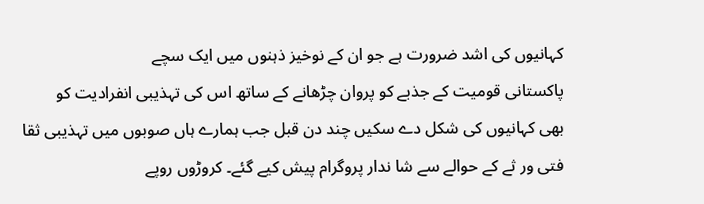کہانیوں کی اشد ضرورت ہے جو ان کے نوخیز ذہنوں میں ایک سچے
پاکستانی قومیت کے جذبے کو پروان چڑھانے کے ساتھ اس کی تہذیبی انفرادیت کو
بھی کہانیوں کی شکل دے سکیں چند دن قبل جب ہمارے ہاں صوبوں میں تہذیبی ثقا
فتی ور ثے کے حوالے سے شا ندار پروگرام پیش کیے گئے۔ کروڑوں روپے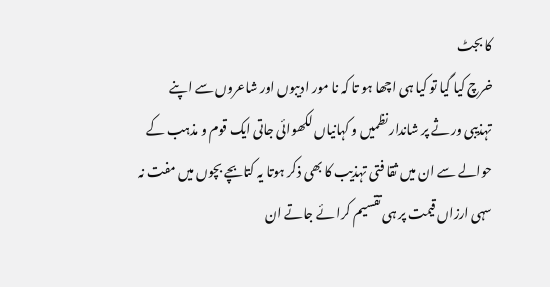کا بجٹ
خرچ کیا گیا تو کیا ہی اچھا ہو تا کہ نا مور ادیبوں اور شاعروں سے اپنے
تہذیبی ور ثے پر شاندار نظمیں و کہانیاں لکھوائی جاتی ایک قوم و مذہب کے
حوالے سے ان میں ثقا فتی تہذیب کا بھی ذکر ہوتا یہ کتابچے بچوں میں مفت نہ
سہی ارزاں قیمت پر ہی تقسیم کرا ئے جاتے ان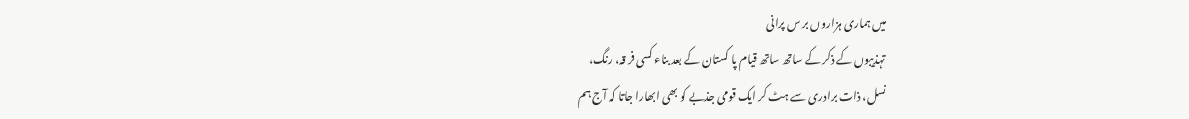میں ہماری ہزاروں بر س پرانی
تہذیبوں کے ذکر کے ساتھ ساتھ قیام پا کستان کے بعد بناء کسی فر قہ، رنگ،
نسل، ذات برادری سے ہٹ کر ایک قومی جذبے کو بھی ابھارا جاتا کہ آج ہم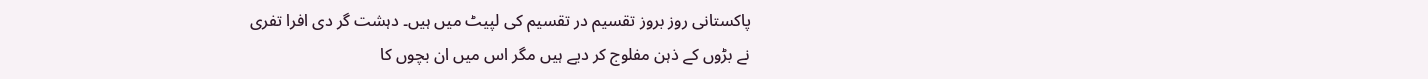پاکستانی روز بروز تقسیم در تقسیم کی لپیٹ میں ہیں۔ دہشت گر دی افرا تفری
نے بڑوں کے ذہن مفلوج کر دیے ہیں مگر اس میں ان بچوں کا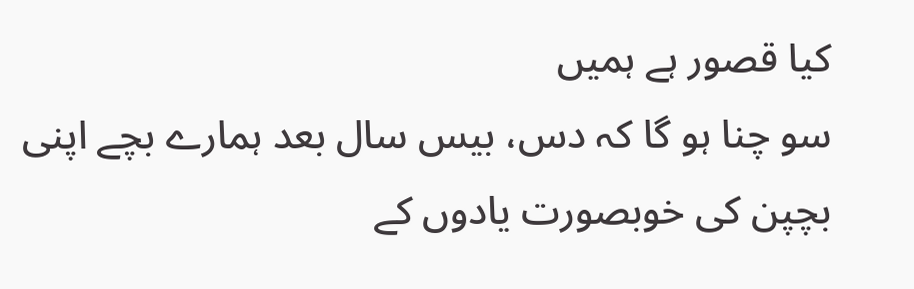کیا قصور ہے ہمیں
سو چنا ہو گا کہ دس، بیس سال بعد ہمارے بچے اپنی بچپن کی خوبصورت یادوں کے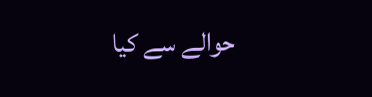حوالے سے کیا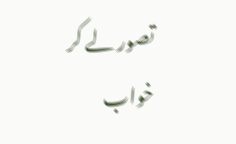تصور لے کر خواب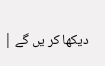دیکھا کر یں گے |